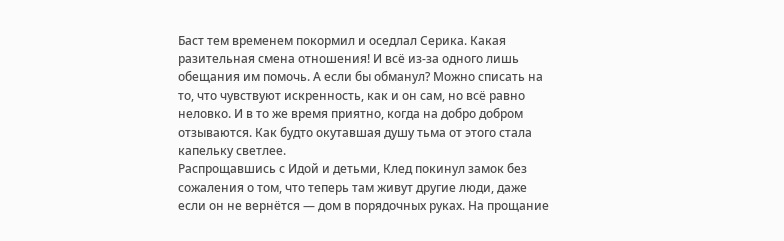Баст тем временем покормил и оседлал Серика. Какая разительная смена отношения! И всё из-за одного лишь обещания им помочь. А если бы обманул? Можно списать на то, что чувствуют искренность, как и он сам, но всё равно неловко. И в то же время приятно, когда на добро добром отзываются. Как будто окутавшая душу тьма от этого стала капельку светлее.
Распрощавшись с Идой и детьми, Клед покинул замок без сожаления о том, что теперь там живут другие люди, даже если он не вернётся — дом в порядочных руках. На прощание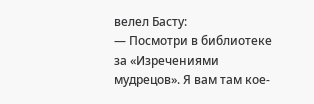велел Басту:
— Посмотри в библиотеке за «Изречениями мудрецов». Я вам там кое-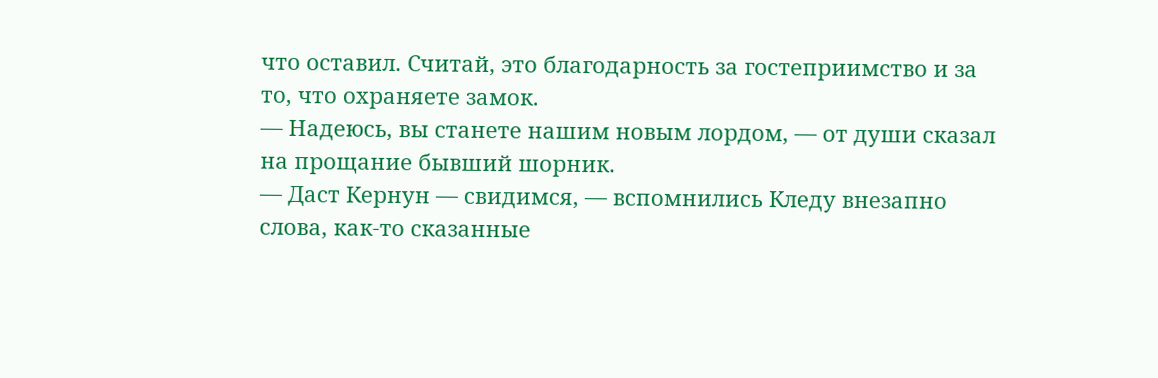что оставил. Считай, это благодарность за гостеприимство и за то, что охраняете замок.
— Надеюсь, вы станете нашим новым лордом, — от души сказал на прощание бывший шорник.
— Даст Кернун — свидимся, — вспомнились Кледу внезапно слова, как-то сказанные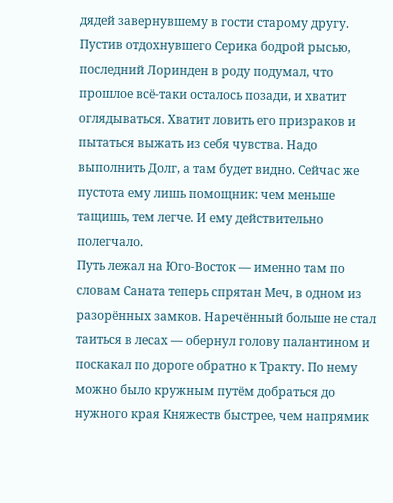дядей завернувшему в гости старому другу.
Пустив отдохнувшего Серика бодрой рысью, последний Лоринден в роду подумал, что прошлое всё-таки осталось позади, и хватит оглядываться. Хватит ловить его призраков и пытаться выжать из себя чувства. Надо выполнить Долг, а там будет видно. Сейчас же пустота ему лишь помощник: чем меньше тащишь, тем легче. И ему действительно полегчало.
Путь лежал на Юго-Восток — именно там по словам Саната теперь спрятан Меч, в одном из разорённых замков. Наречённый больше не стал таиться в лесах — обернул голову палантином и поскакал по дороге обратно к Тракту. По нему можно было кружным путём добраться до нужного края Княжеств быстрее, чем напрямик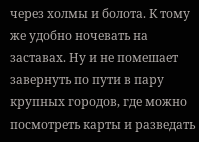через холмы и болота. К тому же удобно ночевать на заставах. Ну и не помешает завернуть по пути в пару крупных городов, где можно посмотреть карты и разведать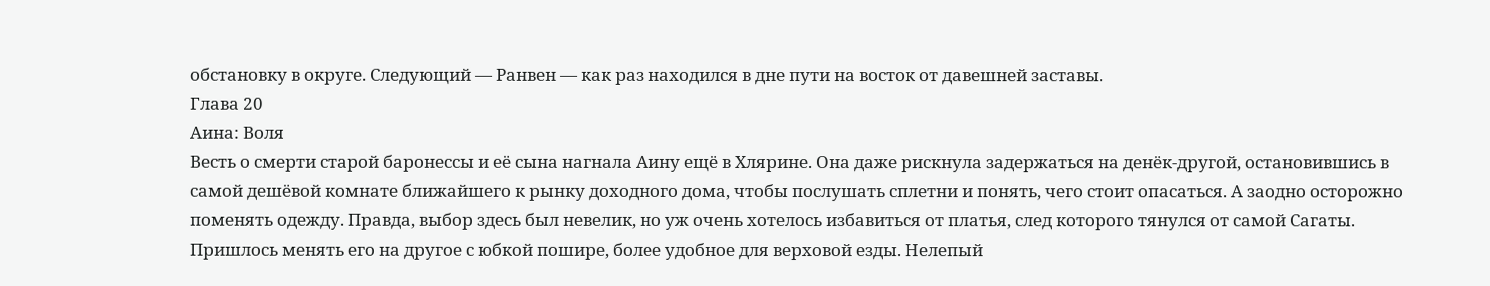обстановку в округе. Следующий — Ранвен — как раз находился в дне пути на восток от давешней заставы.
Глава 20
Аина: Воля
Весть о смерти старой баронессы и её сына нагнала Аину ещё в Хлярине. Она даже рискнула задержаться на денёк-другой, остановившись в самой дешёвой комнате ближайшего к рынку доходного дома, чтобы послушать сплетни и понять, чего стоит опасаться. А заодно осторожно поменять одежду. Правда, выбор здесь был невелик, но уж очень хотелось избавиться от платья, след которого тянулся от самой Сагаты. Пришлось менять его на другое с юбкой пошире, более удобное для верховой езды. Нелепый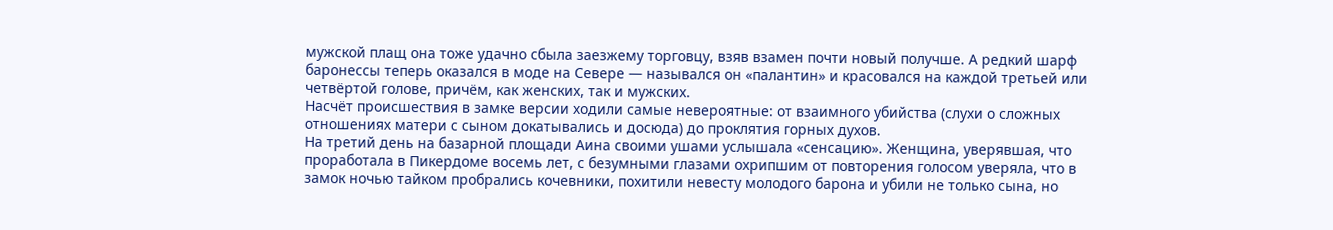мужской плащ она тоже удачно сбыла заезжему торговцу, взяв взамен почти новый получше. А редкий шарф баронессы теперь оказался в моде на Севере — назывался он «палантин» и красовался на каждой третьей или четвёртой голове, причём, как женских, так и мужских.
Насчёт происшествия в замке версии ходили самые невероятные: от взаимного убийства (слухи о сложных отношениях матери с сыном докатывались и досюда) до проклятия горных духов.
На третий день на базарной площади Аина своими ушами услышала «сенсацию». Женщина, уверявшая, что проработала в Пикердоме восемь лет, с безумными глазами охрипшим от повторения голосом уверяла, что в замок ночью тайком пробрались кочевники, похитили невесту молодого барона и убили не только сына, но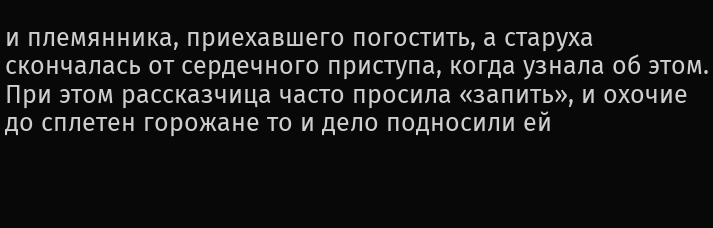и племянника, приехавшего погостить, а старуха скончалась от сердечного приступа, когда узнала об этом. При этом рассказчица часто просила «запить», и охочие до сплетен горожане то и дело подносили ей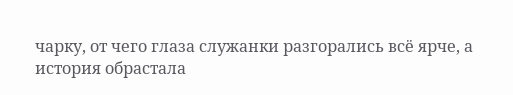чарку, от чего глаза служанки разгорались всё ярче, а история обрастала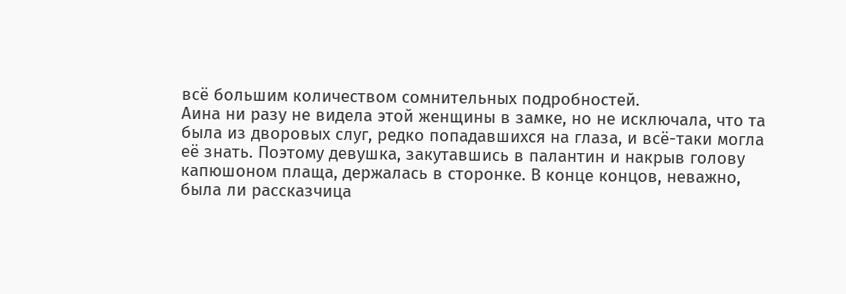всё большим количеством сомнительных подробностей.
Аина ни разу не видела этой женщины в замке, но не исключала, что та была из дворовых слуг, редко попадавшихся на глаза, и всё-таки могла её знать. Поэтому девушка, закутавшись в палантин и накрыв голову капюшоном плаща, держалась в сторонке. В конце концов, неважно, была ли рассказчица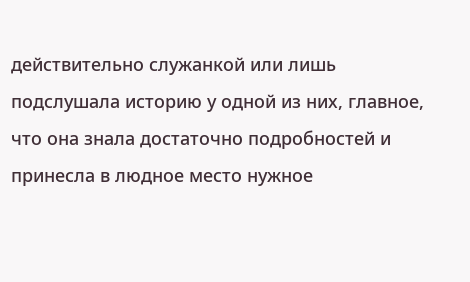действительно служанкой или лишь подслушала историю у одной из них, главное, что она знала достаточно подробностей и принесла в людное место нужное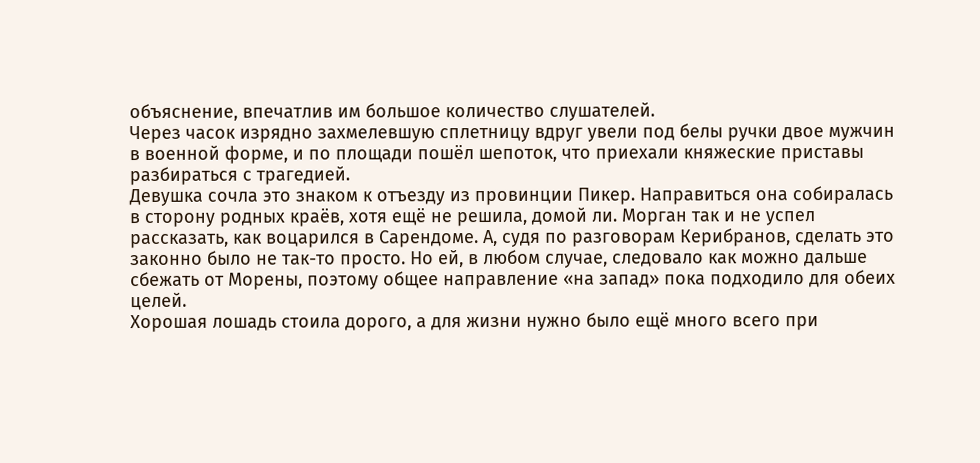объяснение, впечатлив им большое количество слушателей.
Через часок изрядно захмелевшую сплетницу вдруг увели под белы ручки двое мужчин в военной форме, и по площади пошёл шепоток, что приехали княжеские приставы разбираться с трагедией.
Девушка сочла это знаком к отъезду из провинции Пикер. Направиться она собиралась в сторону родных краёв, хотя ещё не решила, домой ли. Морган так и не успел рассказать, как воцарился в Сарендоме. А, судя по разговорам Керибранов, сделать это законно было не так-то просто. Но ей, в любом случае, следовало как можно дальше сбежать от Морены, поэтому общее направление «на запад» пока подходило для обеих целей.
Хорошая лошадь стоила дорого, а для жизни нужно было ещё много всего при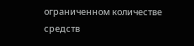ограниченном количестве средств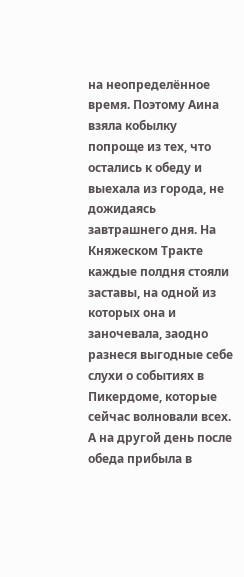на неопределённое время. Поэтому Аина взяла кобылку попроще из тех, что остались к обеду и выехала из города, не дожидаясь завтрашнего дня. На Княжеском Тракте каждые полдня стояли заставы, на одной из которых она и заночевала, заодно разнеся выгодные себе слухи о событиях в Пикердоме, которые сейчас волновали всех. А на другой день после обеда прибыла в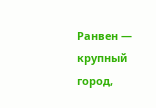Ранвен — крупный город,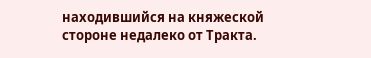находившийся на княжеской стороне недалеко от Тракта.